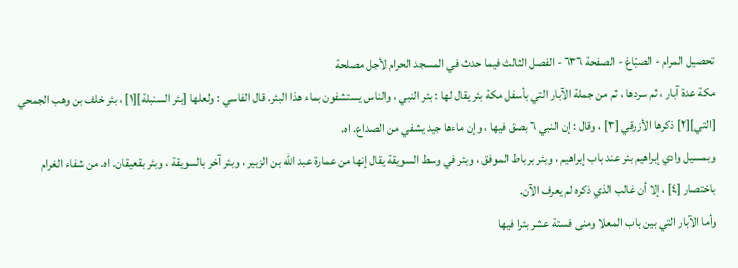تحصيل المرام - الصبّاغ - الصفحة ٦٣٦ - الفصل الثالث فيما حدث في المسجد الحرام لأجل مصلحة
مكة عدة آبار ، ثم سردها ، ثم من جملة الآبار التي بأسفل مكة بئر يقال لها : بئر النبي ، والناس يستشفون بماء هذا البئر. قال الفاسي : ولعلها [بئر السنبلة][١] ، بئر خلف بن وهب الجمحي [التي][٢] ذكرها الأزرقي [٣] ، وقال : إن النبي ٦ بصق فيها ، وإن ماءها جيد يشفي من الصداع. اه.
وبمسيل وادي إبراهيم بئر عند باب إبراهيم ، وبئر برباط الموفق ، وبئر في وسط السويقة يقال إنها من عمارة عبد الله بن الزبير ، وبئر آخر بالسويقة ، وبئر بقعيقان. اه. من شفاء الغرام باختصار [٤] ، إلا أن غالب الذي ذكره لم يعرف الآن.
وأما الآبار التي بين باب المعلا ومنى فستة عشر بئرا فيها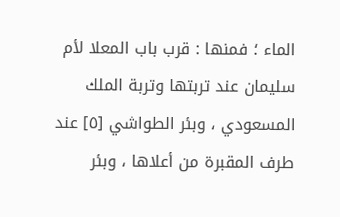الماء ؛ فمنها : قرب باب المعلا لأم سليمان عند تربتها وتربة الملك المسعودي ، وبئر الطواشي [٥] عند طرف المقبرة من أعلاها ، وبئر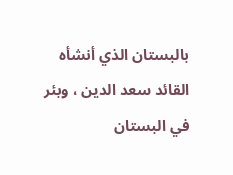بالبستان الذي أنشأه القائد سعد الدين ، وبئر في البستان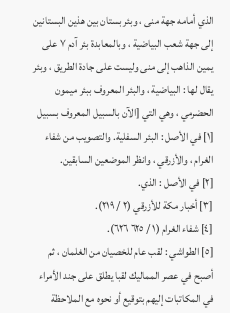الذي أمامه جهة منى ، وبئر بستان بين هذين البستانين إلى جهة شعب البياضية ، وبالمعابدة بئر آدم ٧ على يمين الذاهب إلى منى وليست على جادة الطريق ، وبئر يقال لها : البياضية ، والبئر المعروف ببئر ميمون الحضرمي ، وهي التي [الآن بالسبيل المعروف بسبيل
[١] في الأصل : البئر السفلية. والتصويب من شفاء الغرام ، والأزرقي ، وانظر الموضعين السابقين.
[٢] في الأصل : الذي.
[٣] أخبار مكة للأزرقي (٢ / ٢١٩).
[٤] شفاء الغرام (١ / ٦٢٥ ٦٢٦).
[٥] الطواشي : لقب عام للخصيان من الغلمان ، ثم أصبح في عصر المماليك لقبا يطلق على جند الأمراء في المكاتبات إليهم بتوقيع أو نحوه مع الملاحظة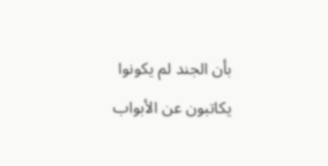بأن الجند لم يكونوا يكاتبون عن الأبواب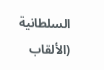السلطانية (الألقاب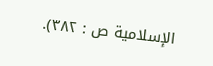الإسلامية ص : ٣٨٢).